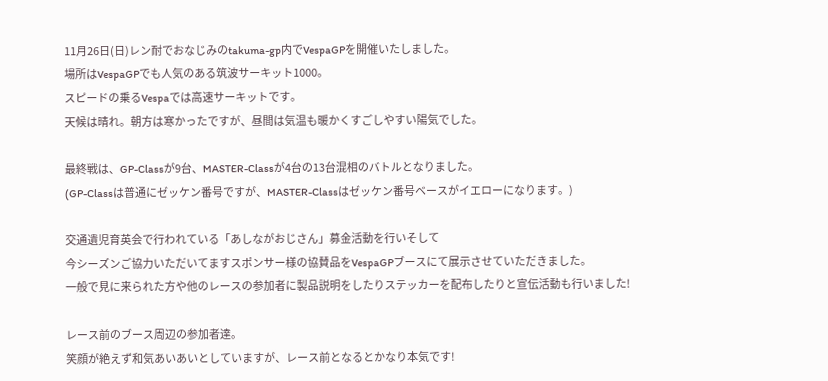11月26日(日)レン耐でおなじみのtakuma-gp内でVespaGPを開催いたしました。
場所はVespaGPでも人気のある筑波サーキット1000。
スピードの乗るVespaでは高速サーキットです。
天候は晴れ。朝方は寒かったですが、昼間は気温も暖かくすごしやすい陽気でした。

最終戦は、GP-Classが9台、MASTER-Classが4台の13台混相のバトルとなりました。
(GP-Classは普通にゼッケン番号ですが、MASTER-Classはゼッケン番号ベースがイエローになります。)

交通遺児育英会で行われている「あしながおじさん」募金活動を行いそして
今シーズンご協力いただいてますスポンサー様の協賛品をVespaGPブースにて展示させていただきました。
一般で見に来られた方や他のレースの参加者に製品説明をしたりステッカーを配布したりと宣伝活動も行いました!

レース前のブース周辺の参加者達。
笑顔が絶えず和気あいあいとしていますが、レース前となるとかなり本気です!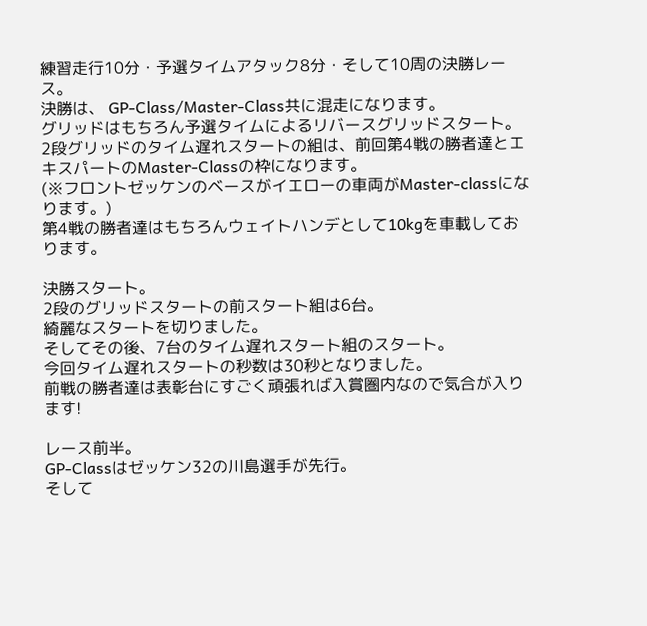練習走行10分・予選タイムアタック8分・そして10周の決勝レース。
決勝は、 GP-Class/Master-Class共に混走になります。
グリッドはもちろん予選タイムによるリバースグリッドスタート。
2段グリッドのタイム遅れスタートの組は、前回第4戦の勝者達とエキスパートのMaster-Classの枠になります。
(※フロントゼッケンのベースがイエローの車両がMaster-classになります。)
第4戦の勝者達はもちろんウェイトハンデとして10kgを車載しております。

決勝スタート。
2段のグリッドスタートの前スタート組は6台。
綺麗なスタートを切りました。
そしてその後、7台のタイム遅れスタート組のスタート。
今回タイム遅れスタートの秒数は30秒となりました。
前戦の勝者達は表彰台にすごく頑張れば入賞圏内なので気合が入ります!

レース前半。
GP-Classはゼッケン32の川島選手が先行。
そして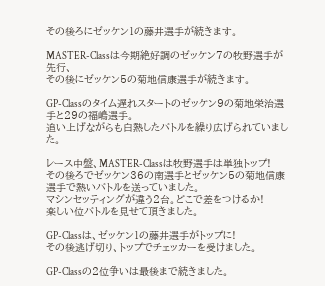その後ろにゼッケン1の藤井選手が続きます。

MASTER-Classは今期絶好調のゼッケン7の牧野選手が先行、
その後にゼッケン5の菊地信康選手が続きます。

GP-Classのタイム遅れスタートのゼッケン9の菊地栄治選手と29の福嶋選手。
追い上げながらも白熱したバトルを繰り広げられていました。

レース中盤、MASTER-Classは牧野選手は単独トップ!
その後ろでゼッケン36の南選手とゼッケン5の菊地信康選手で熱いバトルを送っていました。
マシンセッティングが違う2台。どこで差をつけるか!
楽しい位バトルを見せて頂きました。

GP-Classは、ゼッケン1の藤井選手がトップに!
その後逃げ切り、トップでチェッカーを受けました。

GP-Classの2位争いは最後まで続きました。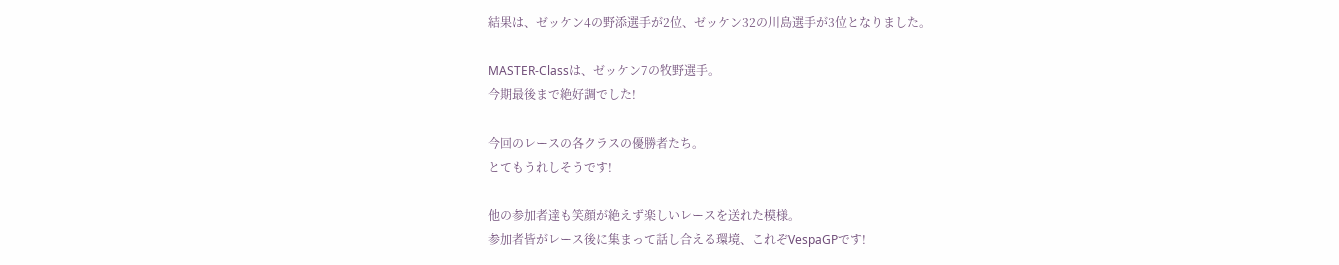結果は、ゼッケン4の野添選手が2位、ゼッケン32の川島選手が3位となりました。

MASTER-Classは、ゼッケン7の牧野選手。
今期最後まで絶好調でした!

今回のレースの各クラスの優勝者たち。
とてもうれしそうです!

他の参加者達も笑顔が絶えず楽しいレースを送れた模様。
参加者皆がレース後に集まって話し合える環境、これぞVespaGPです!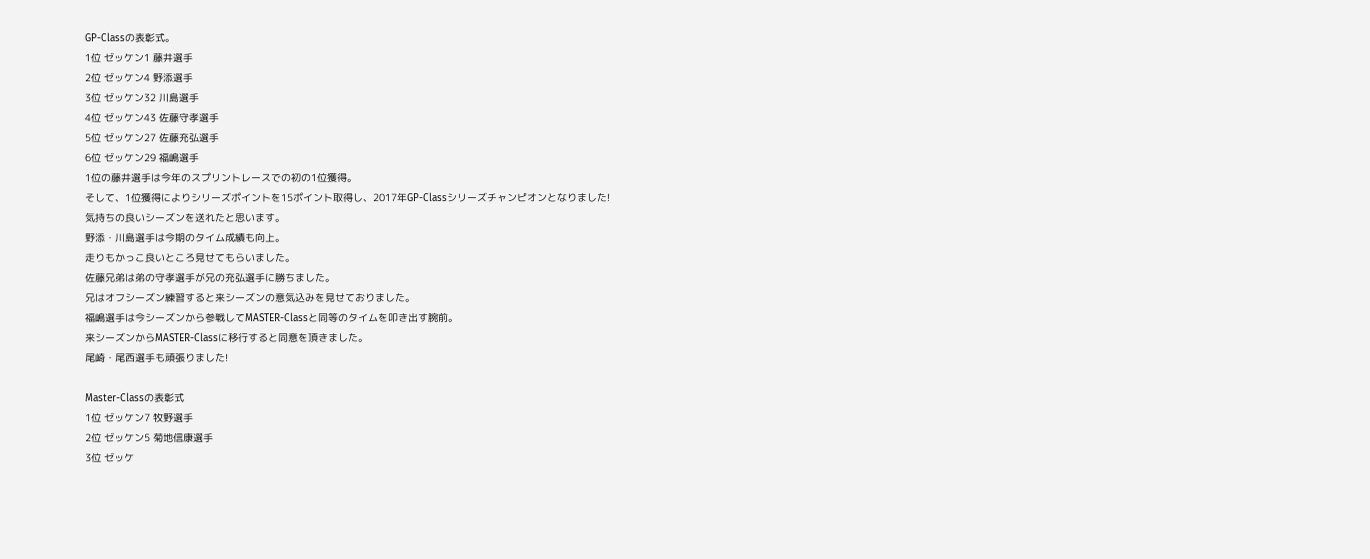GP-Classの表彰式。
1位 ゼッケン1 藤井選手
2位 ゼッケン4 野添選手
3位 ゼッケン32 川島選手
4位 ゼッケン43 佐藤守孝選手
5位 ゼッケン27 佐藤充弘選手
6位 ゼッケン29 福嶋選手
1位の藤井選手は今年のスプリントレースでの初の1位獲得。
そして、1位獲得によりシリーズポイントを15ポイント取得し、2017年GP-Classシリーズチャンピオンとなりました!
気持ちの良いシーズンを送れたと思います。
野添・川島選手は今期のタイム成績も向上。
走りもかっこ良いところ見せてもらいました。
佐藤兄弟は弟の守孝選手が兄の充弘選手に勝ちました。
兄はオフシーズン練習すると来シーズンの意気込みを見せておりました。
福嶋選手は今シーズンから参戦してMASTER-Classと同等のタイムを叩き出す腕前。
来シーズンからMASTER-Classに移行すると同意を頂きました。
尾崎・尾西選手も頑張りました!

Master-Classの表彰式
1位 ゼッケン7 牧野選手
2位 ゼッケン5 菊地信康選手
3位 ゼッケ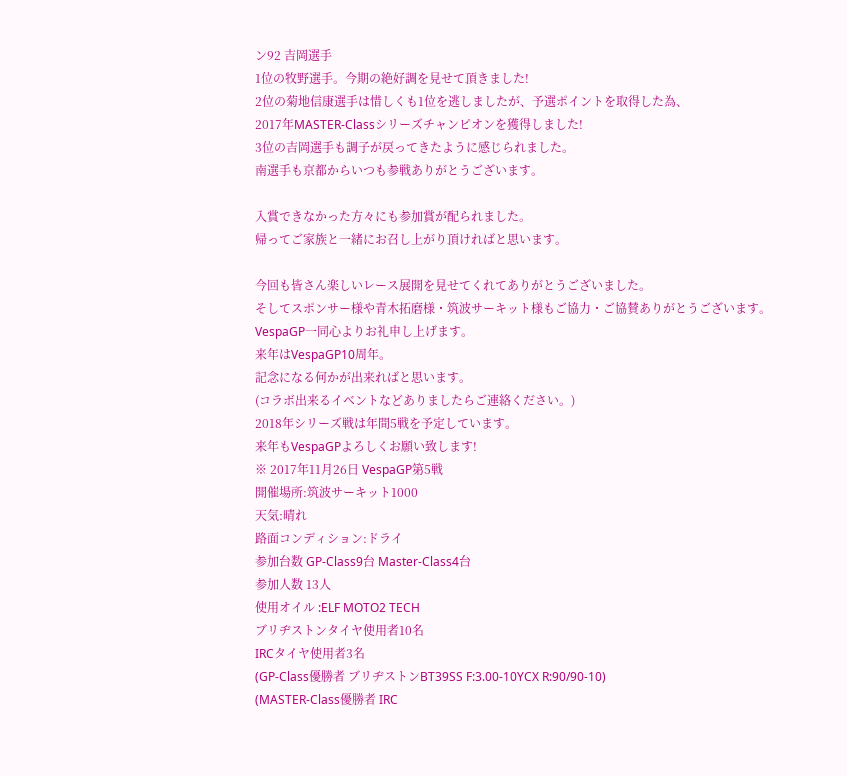ン92 吉岡選手
1位の牧野選手。今期の絶好調を見せて頂きました!
2位の菊地信康選手は惜しくも1位を逃しましたが、予選ポイントを取得した為、
2017年MASTER-Classシリーズチャンピオンを獲得しました!
3位の吉岡選手も調子が戻ってきたように感じられました。
南選手も京都からいつも参戦ありがとうございます。

入賞できなかった方々にも参加賞が配られました。
帰ってご家族と一緒にお召し上がり頂ければと思います。

今回も皆さん楽しいレース展開を見せてくれてありがとうございました。
そしてスポンサー様や青木拓磨様・筑波サーキット様もご協力・ご協賛ありがとうございます。
VespaGP一同心よりお礼申し上げます。
来年はVespaGP10周年。
記念になる何かが出来ればと思います。
(コラボ出来るイベントなどありましたらご連絡ください。)
2018年シリーズ戦は年間5戦を予定しています。
来年もVespaGPよろしくお願い致します!
※ 2017年11月26日 VespaGP第5戦
開催場所:筑波サーキット1000
天気:晴れ
路面コンディション:ドライ
参加台数 GP-Class9台 Master-Class4台
参加人数 13人
使用オイル :ELF MOTO2 TECH
ブリヂストンタイヤ使用者10名
IRCタイヤ使用者3名
(GP-Class優勝者 ブリヂストンBT39SS F:3.00-10YCX R:90/90-10)
(MASTER-Class優勝者 IRC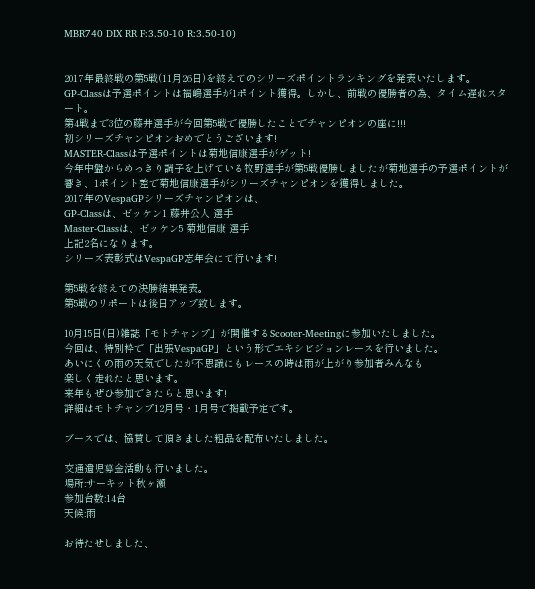MBR740 DIX RR F:3.50-10 R:3.50-10)


2017年最終戦の第5戦(11月26日)を終えてのシリーズポイントランキングを発表いたします。
GP-Classは予選ポイントは福嶋選手が1ポイント獲得。しかし、前戦の優勝者の為、タイム遅れスタート。
第4戦まで3位の藤井選手が今回第5戦で優勝したことでチャンピオンの座に!!!
初シリーズチャンピオンおめでとうございます!
MASTER-Classは予選ポイントは菊地信康選手がゲット!
今年中盤からめっきり調子を上げている牧野選手が第5戦優勝しましたが菊地選手の予選ポイントが
響き、1ポイント差で菊地信康選手がシリーズチャンピオンを獲得しました。
2017年のVespaGPシリーズチャンピオンは、
GP-Classは、ゼッケン1 藤井公人 選手
Master-Classは、ゼッケン5 菊地信康 選手
上記2名になります。
シリーズ表彰式はVespaGP忘年会にて行います!

第5戦を終えての決勝結果発表。
第5戦のリポートは後日アップ致します。

10月15日(日)雑誌「モトチャンプ」が開催するScooter-Meetingに参加いたしました。
今回は、特別枠で「出張VespaGP」という形でエキシビジョンレースを行いました。
あいにくの雨の天気でしたが不思議にもレースの時は雨が上がり参加者みんなも
楽しく走れたと思います。
来年もぜひ参加できたらと思います!
詳細はモトチャンプ12月号・1月号で掲載予定です。

ブースでは、協賛して頂きました粗品を配布いたしました。

交通遺児募金活動も行いました。
場所:サーキット秋ヶ瀬
参加台数:14台
天候:雨

お待たせしました、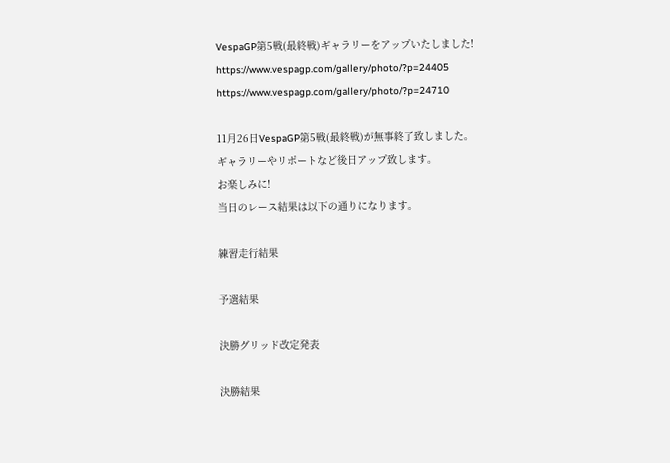VespaGP第5戦(最終戦)ギャラリーをアップいたしました!
https://www.vespagp.com/gallery/photo/?p=24405
https://www.vespagp.com/gallery/photo/?p=24710

11月26日VespaGP第5戦(最終戦)が無事終了致しました。
ギャラリーやリポートなど後日アップ致します。
お楽しみに!
当日のレース結果は以下の通りになります。

練習走行結果

予選結果

決勝グリッド改定発表

決勝結果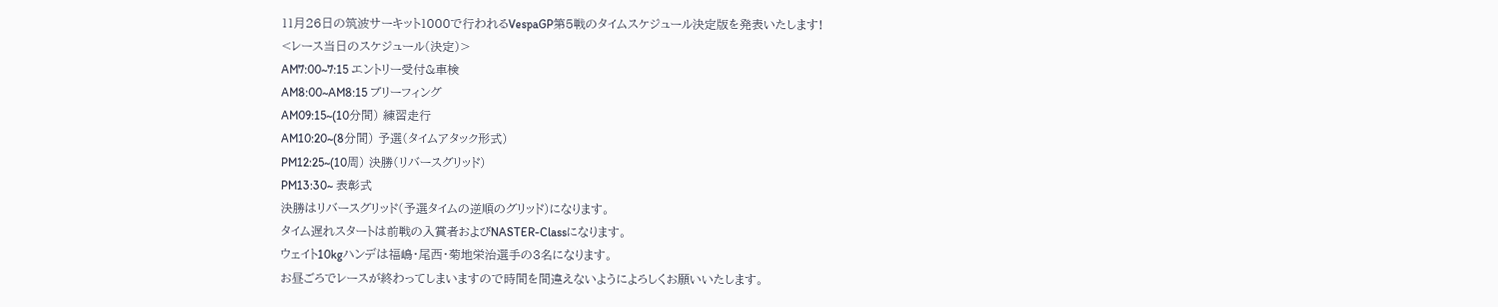11月26日の筑波サーキット1000で行われるVespaGP第5戦のタイムスケジュール決定版を発表いたします!
<レース当日のスケジュール(決定)>
AM7:00~7:15 エントリー受付&車検
AM8:00~AM8:15 ブリーフィング
AM09:15~(10分間) 練習走行
AM10:20~(8分間) 予選(タイムアタック形式)
PM12:25~(10周) 決勝(リバースグリッド)
PM13:30~ 表彰式
決勝はリバースグリッド(予選タイムの逆順のグリッド)になります。
タイム遅れスタートは前戦の入賞者およびNASTER-Classになります。
ウェイト10kgハンデは福嶋・尾西・菊地栄治選手の3名になります。
お昼ごろでレースが終わってしまいますので時間を間違えないようによろしくお願いいたします。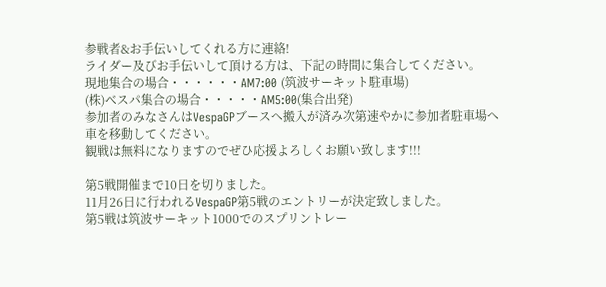参戦者&お手伝いしてくれる方に連絡!
ライダー及びお手伝いして頂ける方は、下記の時間に集合してください。
現地集合の場合・・・・・・AM7:00 (筑波サーキット駐車場)
(株)ベスパ集合の場合・・・・・AM5:00(集合出発)
参加者のみなさんはVespaGPブースへ搬入が済み次第速やかに参加者駐車場へ
車を移動してください。
観戦は無料になりますのでぜひ応援よろしくお願い致します!!!

第5戦開催まで10日を切りました。
11月26日に行われるVespaGP第5戦のエントリーが決定致しました。
第5戦は筑波サーキット1000でのスプリントレー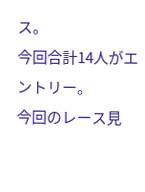ス。
今回合計14人がエントリー。
今回のレース見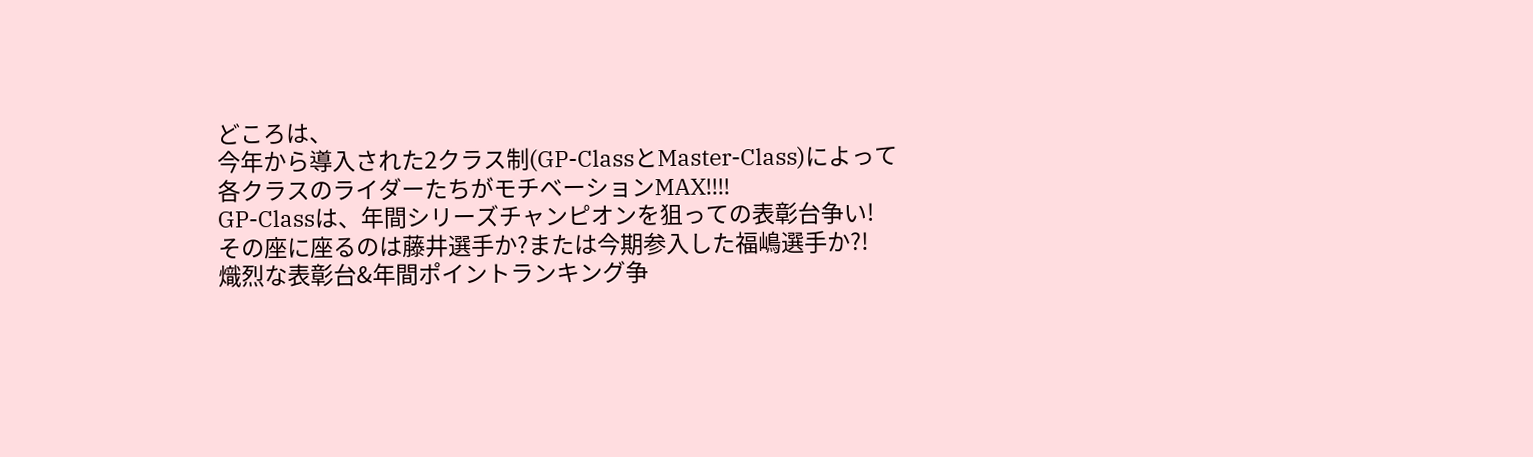どころは、
今年から導入された2クラス制(GP-ClassとMaster-Class)によって
各クラスのライダーたちがモチベーションMAX!!!!
GP-Classは、年間シリーズチャンピオンを狙っての表彰台争い!
その座に座るのは藤井選手か?または今期参入した福嶋選手か?!
熾烈な表彰台&年間ポイントランキング争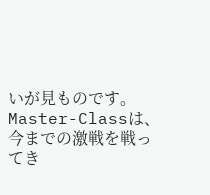いが見ものです。
Master-Classは、今までの激戦を戦ってき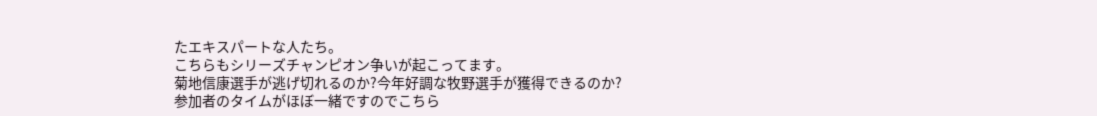たエキスパートな人たち。
こちらもシリーズチャンピオン争いが起こってます。
菊地信康選手が逃げ切れるのか?今年好調な牧野選手が獲得できるのか?
参加者のタイムがほぼ一緒ですのでこちら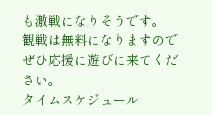も激戦になりそうです。
観戦は無料になりますのでぜひ応援に遊びに来てください。
タイムスケジュール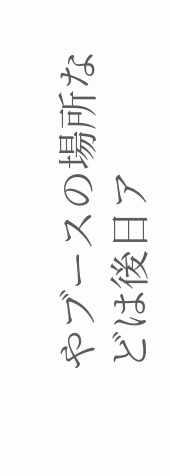やブースの場所などは後日ア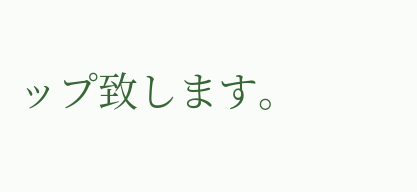ップ致します。